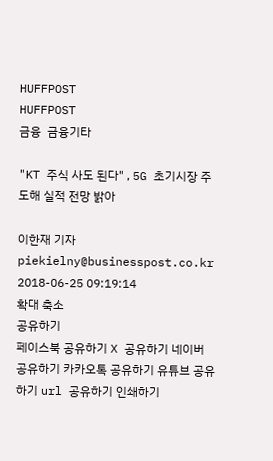HUFFPOST
HUFFPOST
금융  금융기타

"KT 주식 사도 된다" , 5G 초기시장 주도해 실적 전망 밝아

이한재 기자 piekielny@businesspost.co.kr 2018-06-25 09:19:14
확대 축소
공유하기
페이스북 공유하기 X 공유하기 네이버 공유하기 카카오톡 공유하기 유튜브 공유하기 url 공유하기 인쇄하기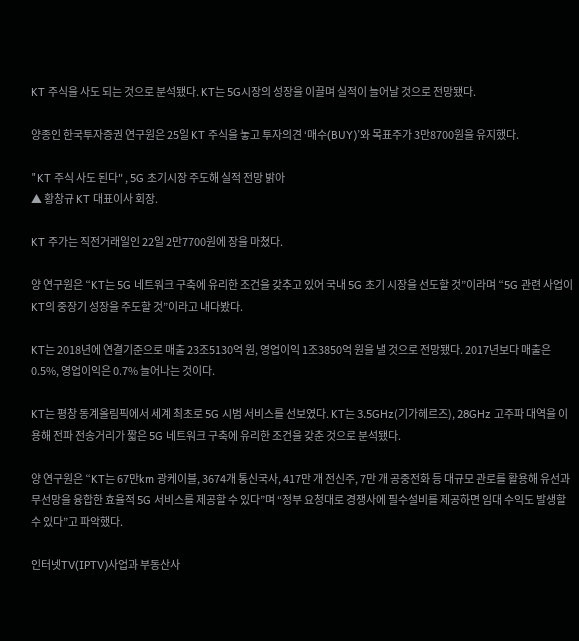KT 주식을 사도 되는 것으로 분석됐다. KT는 5G시장의 성장을 이끌며 실적이 늘어날 것으로 전망됐다.

양종인 한국투자증권 연구원은 25일 KT 주식을 놓고 투자의견 ‘매수(BUY)’와 목표주가 3만8700원을 유지했다.

"KT 주식 사도 된다" , 5G 초기시장 주도해 실적 전망 밝아
▲ 황창규 KT 대표이사 회장.

KT 주가는 직전거래일인 22일 2만7700원에 장을 마쳤다.

양 연구원은 “KT는 5G 네트워크 구축에 유리한 조건을 갖추고 있어 국내 5G 초기 시장을 선도할 것”이라며 “5G 관련 사업이 KT의 중장기 성장을 주도할 것”이라고 내다봤다.

KT는 2018년에 연결기준으로 매출 23조5130억 원, 영업이익 1조3850억 원을 낼 것으로 전망됐다. 2017년보다 매출은 0.5%, 영업이익은 0.7% 늘어나는 것이다.

KT는 평창 동계올림픽에서 세계 최초로 5G 시범 서비스를 선보였다. KT는 3.5GHz(기가헤르즈), 28GHz 고주파 대역을 이용해 전파 전송거리가 짧은 5G 네트워크 구축에 유리한 조건을 갖춘 것으로 분석됐다.

양 연구원은 “KT는 67만km 광케이블, 3674개 통신국사, 417만 개 전신주, 7만 개 공중전화 등 대규모 관로를 활용해 유선과 무선망을 융합한 효율적 5G 서비스를 제공할 수 있다”며 “정부 요청대로 경쟁사에 필수설비를 제공하면 임대 수익도 발생할 수 있다”고 파악했다.

인터넷TV(IPTV)사업과 부동산사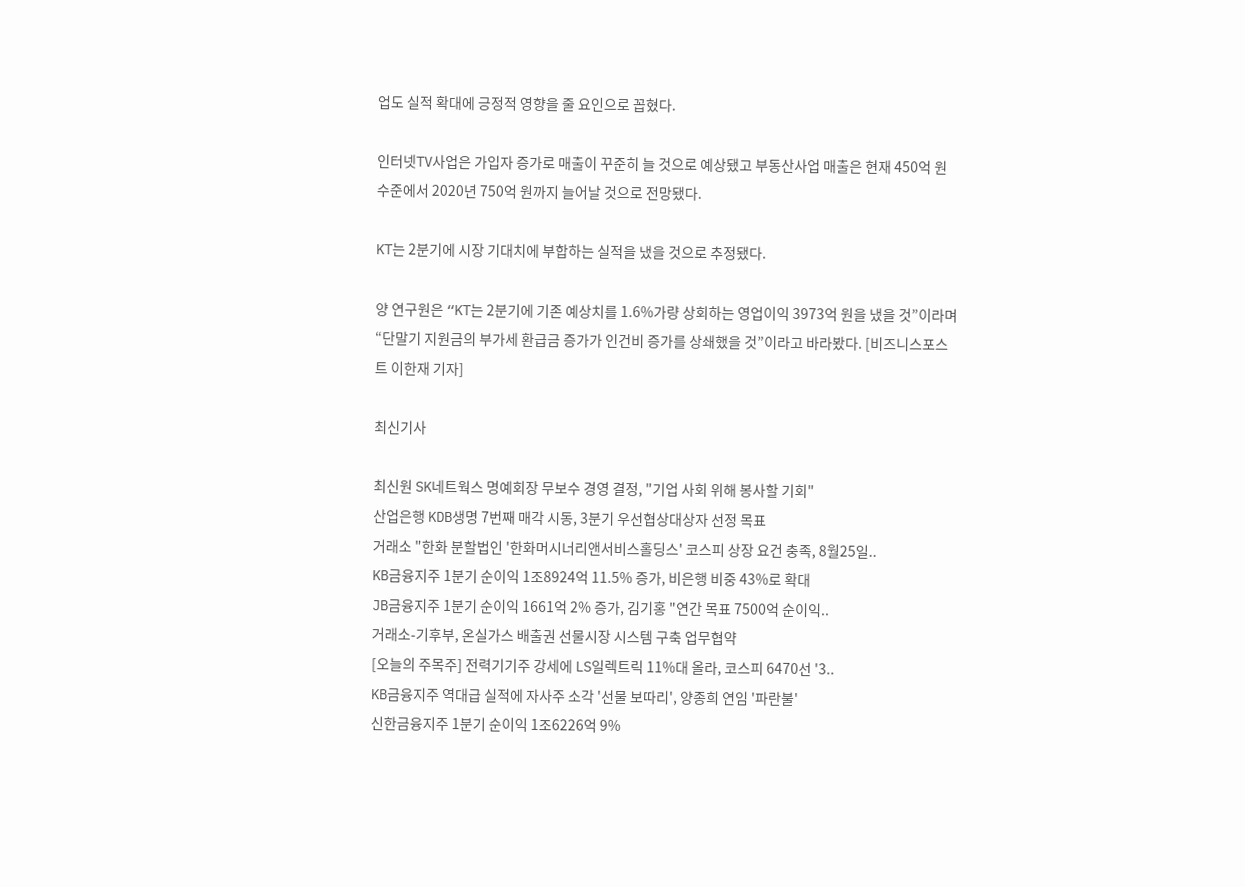업도 실적 확대에 긍정적 영향을 줄 요인으로 꼽혔다.

인터넷TV사업은 가입자 증가로 매출이 꾸준히 늘 것으로 예상됐고 부동산사업 매출은 현재 450억 원 수준에서 2020년 750억 원까지 늘어날 것으로 전망됐다.

KT는 2분기에 시장 기대치에 부합하는 실적을 냈을 것으로 추정됐다.

양 연구원은 “KT는 2분기에 기존 예상치를 1.6%가량 상회하는 영업이익 3973억 원을 냈을 것”이라며 “단말기 지원금의 부가세 환급금 증가가 인건비 증가를 상쇄했을 것”이라고 바라봤다. [비즈니스포스트 이한재 기자]

최신기사

최신원 SK네트웍스 명예회장 무보수 경영 결정, "기업 사회 위해 봉사할 기회"
산업은행 KDB생명 7번째 매각 시동, 3분기 우선협상대상자 선정 목표
거래소 "한화 분할법인 '한화머시너리앤서비스홀딩스' 코스피 상장 요건 충족, 8월25일..
KB금융지주 1분기 순이익 1조8924억 11.5% 증가, 비은행 비중 43%로 확대
JB금융지주 1분기 순이익 1661억 2% 증가, 김기홍 "연간 목표 7500억 순이익..
거래소-기후부, 온실가스 배출권 선물시장 시스템 구축 업무협약
[오늘의 주목주] 전력기기주 강세에 LS일렉트릭 11%대 올라, 코스피 6470선 '3..
KB금융지주 역대급 실적에 자사주 소각 '선물 보따리', 양종희 연임 '파란불'
신한금융지주 1분기 순이익 1조6226억 9%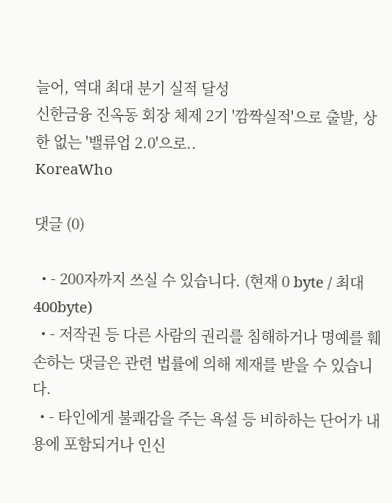늘어, 역대 최대 분기 실적 달성
신한금융 진옥동 회장 체제 2기 '깜짝실적'으로 출발, 상한 없는 '밸류업 2.0'으로..
KoreaWho

댓글 (0)

  • - 200자까지 쓰실 수 있습니다. (현재 0 byte / 최대 400byte)
  • - 저작권 등 다른 사람의 권리를 침해하거나 명예를 훼손하는 댓글은 관련 법률에 의해 제재를 받을 수 있습니다.
  • - 타인에게 불쾌감을 주는 욕설 등 비하하는 단어가 내용에 포함되거나 인신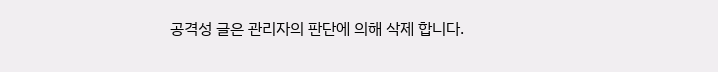공격성 글은 관리자의 판단에 의해 삭제 합니다.